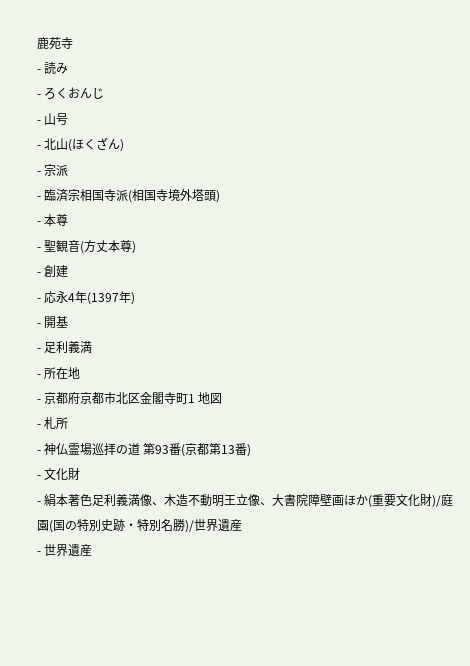鹿苑寺
- 読み
- ろくおんじ
- 山号
- 北山(ほくざん)
- 宗派
- 臨済宗相国寺派(相国寺境外塔頭)
- 本尊
- 聖観音(方丈本尊)
- 創建
- 応永4年(1397年)
- 開基
- 足利義満
- 所在地
- 京都府京都市北区金閣寺町1 地図
- 札所
- 神仏霊場巡拝の道 第93番(京都第13番)
- 文化財
- 絹本著色足利義満像、木造不動明王立像、大書院障壁画ほか(重要文化財)/庭園(国の特別史跡・特別名勝)/世界遺産
- 世界遺産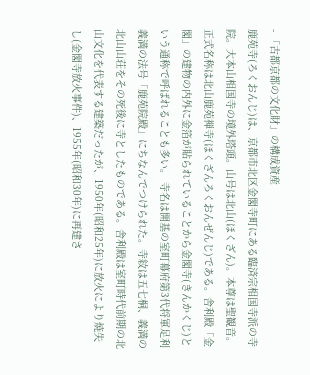- 「古都京都の文化財」の構成資産
鹿苑寺(ろくおんじ)は、京都市北区金閣寺町にある臨済宗相国寺派の寺院。大本山相国寺の境外塔頭。山号は北山(ほくざん)。本尊は聖観音。正式名称は北山鹿苑禅寺(ほくざんろくおんぜんじ)である。舎利殿「金閣」の建物の内外に金箔が貼られていることから金閣寺(きんかくじ)という通称で呼ばれることも多い。 寺名は開基の室町幕府第3代将軍足利義満の法号「鹿苑院殿」にちなんでつけられた。寺紋は五七桐、義満の北山山荘をその死後に寺としたものである。舎利殿は室町時代前期の北山文化を代表する建築だったが、1950年(昭和25年)に放火により焼失し(金閣寺放火事件)、1955年(昭和30年)に再建さ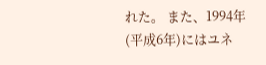れた。 また、1994年(平成6年)にはユネ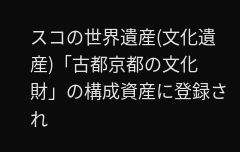スコの世界遺産(文化遺産)「古都京都の文化財」の構成資産に登録され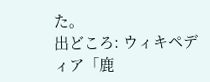た。
出どころ: ウィキペディア「鹿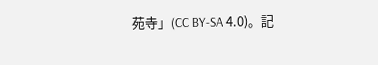苑寺」(CC BY-SA 4.0)。記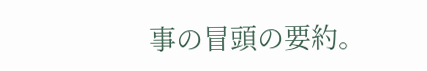事の冒頭の要約。